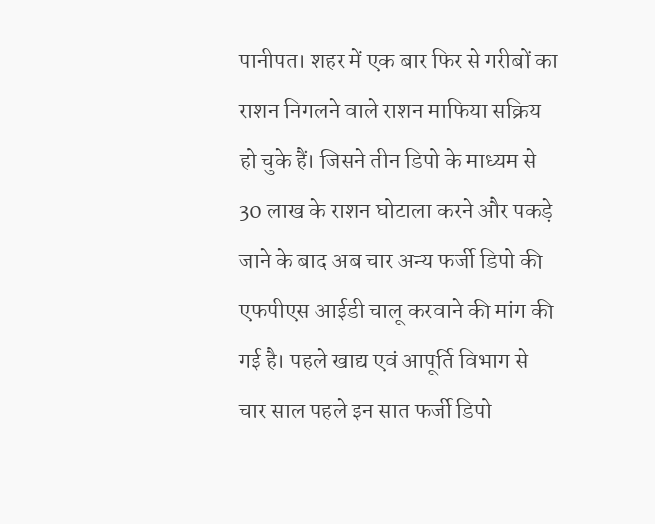पानीपत। शहर में एक बार फिर से गरीबों का राशन निगलने वाले राशन माफिया सक्रिय हो चुके हैं। जिसने तीन डिपो के माध्यम से 30 लाख के राशन घोटाला करने और पकड़े जाने के बाद अब चार अन्य फर्जी डिपो की एफपीएस आईडी चालू करवाने की मांग की गई है। पहले खाद्य एवं आपूर्ति विभाग से चार साल पहले इन सात फर्जी डिपो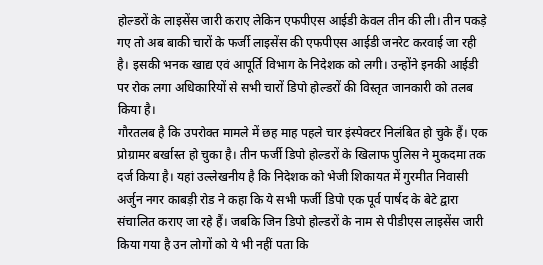होल्डरों के लाइसेंस जारी कराए लेकिन एफपीएस आईडी केवल तीन की ली। तीन पकड़े गए तो अब बाकी चारों के फर्जी लाइसेंस की एफपीएस आईडी जनरेट करवाई जा रही है। इसकी भनक खाद्य एवं आपूर्ति विभाग के निदेशक को लगी। उन्होंने इनकी आईडी पर रोक लगा अधिकारियों से सभी चारों डिपो होल्डरों की विस्तृत जानकारी को तलब किया है।
गौरतलब है कि उपरोक्त मामले में छह माह पहले चार इंस्पेक्टर निलंबित हो चुके हैं। एक प्रोग्रामर बर्खास्त हो चुका है। तीन फर्जी डिपो होल्डरों के खिलाफ पुलिस ने मुकदमा तक दर्ज किया है। यहां उल्लेखनीय है कि निदेशक को भेजी शिकायत में गुरमीत निवासी अर्जुन नगर काबड़ी रोड ने कहा कि ये सभी फर्जी डिपो एक पूर्व पार्षद के बेटे द्वारा संचालित कराए जा रहे हैं। जबकि जिन डिपो होल्डरों के नाम से पीडीएस लाइसेंस जारी किया गया है उन लोगों को ये भी नहीं पता कि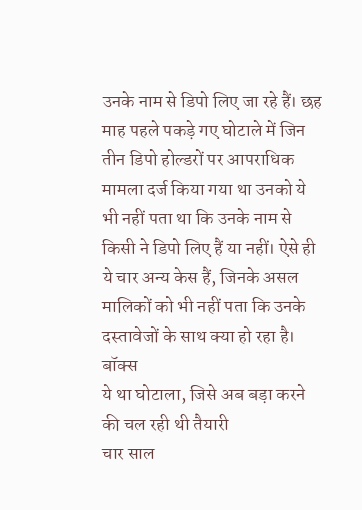उनके नाम से डिपो लिए जा रहे हैं। छह माह पहले पकड़े गए घोटाले में जिन तीन डिपो होल्डरों पर आपराधिक मामला दर्ज किया गया था उनको ये भी नहीं पता था कि उनके नाम से किसी ने डिपो लिए हैं या नहीं। ऐसे ही ये चार अन्य केस हैं, जिनके असल मालिकों को भी नहीं पता कि उनके दस्तावेजों के साथ क्या हो रहा है।
बॉक्स
ये था घोटाला, जिसे अब बड़ा करने की चल रही थी तैयारी
चार साल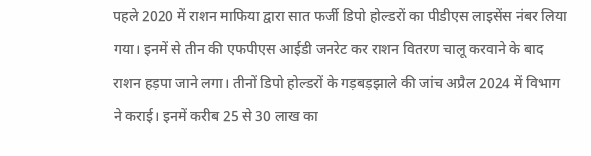पहले 2020 में राशन माफिया द्वारा सात फर्जी डिपो होल्डरों का पीडीएस लाइसेंस नंबर लिया गया। इनमें से तीन की एफपीएस आईडी जनरेट कर राशन वितरण चालू करवाने के बाद राशन हड़पा जाने लगा। तीनों डिपो होल्डरों के गड़बड़झाले की जांच अप्रैल 2024 में विभाग ने कराई। इनमें करीब 25 से 30 लाख का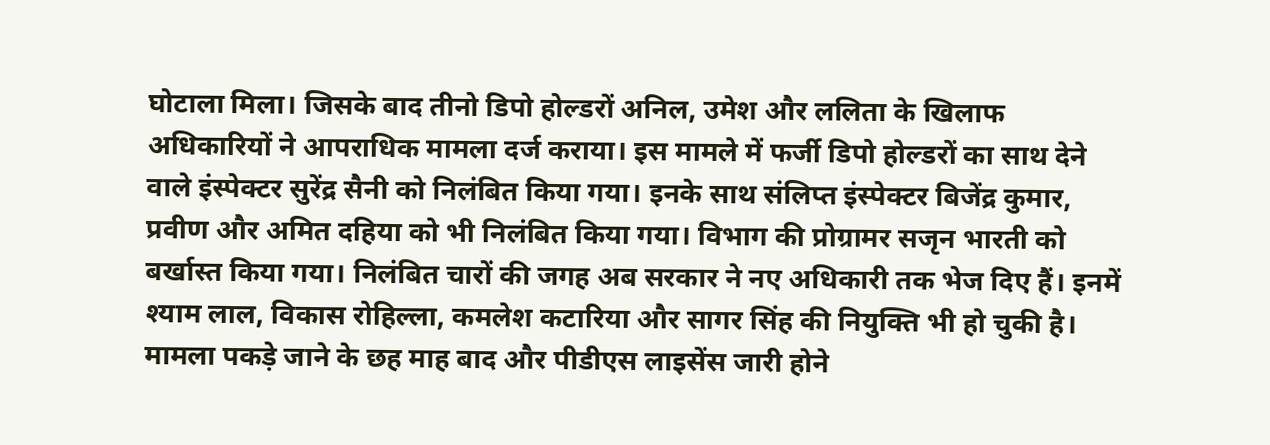घोटाला मिला। जिसके बाद तीनो डिपो होल्डरों अनिल, उमेश और ललिता के खिलाफ अधिकारियों ने आपराधिक मामला दर्ज कराया। इस मामले में फर्जी डिपो होल्डरों का साथ देने वाले इंस्पेक्टर सुरेंद्र सैनी को निलंबित किया गया। इनके साथ संलिप्त इंस्पेक्टर बिजेंद्र कुमार, प्रवीण और अमित दहिया को भी निलंबित किया गया। विभाग की प्रोग्रामर सजृन भारती को बर्खास्त किया गया। निलंबित चारों की जगह अब सरकार ने नए अधिकारी तक भेज दिए हैं। इनमें श्याम लाल, विकास रोहिल्ला, कमलेश कटारिया और सागर सिंह की नियुक्ति भी हो चुकी है। मामला पकड़े जाने के छह माह बाद और पीडीएस लाइसेंस जारी होने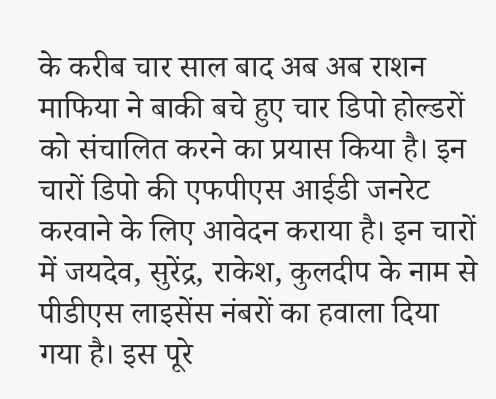के करीब चार साल बाद अब अब राशन माफिया ने बाकी बचे हुए चार डिपो होल्डरों को संचालित करने का प्रयास किया है। इन चारों डिपो की एफपीएस आईडी जनरेट करवाने के लिए आवेदन कराया है। इन चारों में जयदेव, सुरेंद्र, राकेश, कुलदीप के नाम से पीडीएस लाइसेंस नंबरों का हवाला दिया गया है। इस पूरे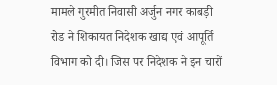मामले गुरमीत निवासी अर्जुन नगर काबड़ी रोड ने शिकायत निदेशक खाद्य एवं आपूर्ति विभाग को दी। जिस पर निदेशक ने इन चारों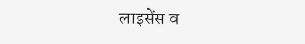लाइसेंस व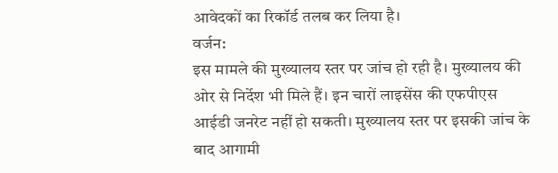आवेदकों का रिकॉर्ड तलब कर लिया है।
वर्जन:
इस मामले की मुख्यालय स्तर पर जांच हो रही है। मुख्यालय की ओर से निर्देश भी मिले हैं। इन चारों लाइसेंस की एफपीएस आईडी जनरेट नहीं हो सकती। मुख्यालय स्तर पर इसकी जांच के बाद आगामी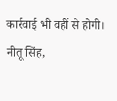कार्रवाई भी वहीं से होगी।
नीतू सिंह,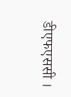डीएफएससी ।